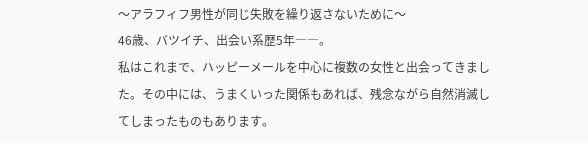〜アラフィフ男性が同じ失敗を繰り返さないために〜
46歳、バツイチ、出会い系歴5年――。
私はこれまで、ハッピーメールを中心に複数の女性と出会ってきました。その中には、うまくいった関係もあれば、残念ながら自然消滅してしまったものもあります。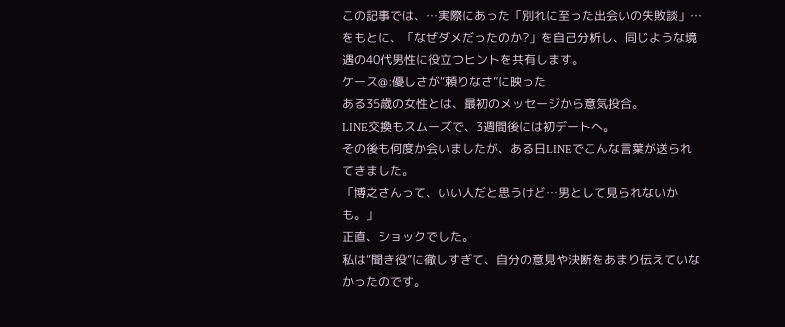この記事では、…実際にあった「別れに至った出会いの失敗談」…をもとに、「なぜダメだったのか?」を自己分析し、同じような境遇の40代男性に役立つヒントを共有します。
ケース@:優しさが“頼りなさ”に映った
ある35歳の女性とは、最初のメッセージから意気投合。
LINE交換もスムーズで、3週間後には初デートへ。
その後も何度か会いましたが、ある日LINEでこんな言葉が送られてきました。
「博之さんって、いい人だと思うけど…男として見られないかも。」
正直、ショックでした。
私は“聞き役”に徹しすぎて、自分の意見や決断をあまり伝えていなかったのです。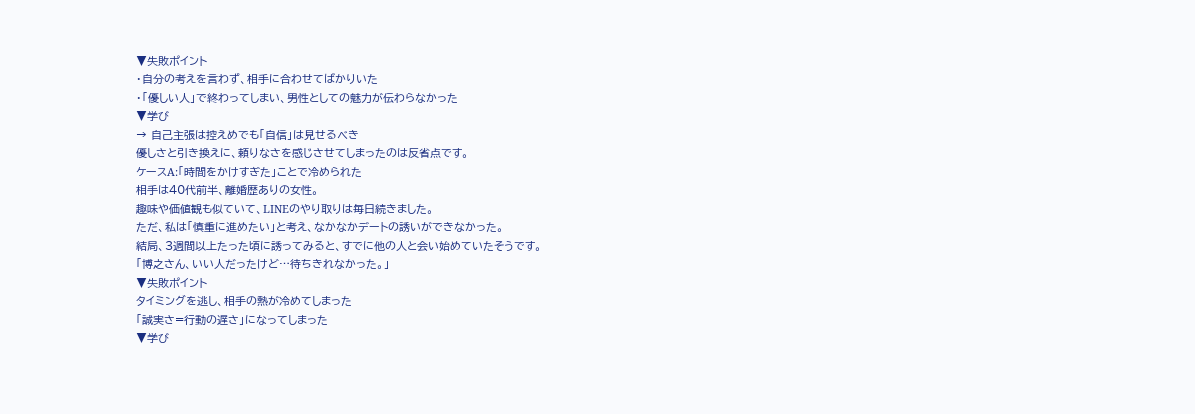▼失敗ポイント
・自分の考えを言わず、相手に合わせてばかりいた
・「優しい人」で終わってしまい、男性としての魅力が伝わらなかった
▼学び
→ 自己主張は控えめでも「自信」は見せるべき
優しさと引き換えに、頼りなさを感じさせてしまったのは反省点です。
ケースA:「時間をかけすぎた」ことで冷められた
相手は40代前半、離婚歴ありの女性。
趣味や価値観も似ていて、LINEのやり取りは毎日続きました。
ただ、私は「慎重に進めたい」と考え、なかなかデートの誘いができなかった。
結局、3週間以上たった頃に誘ってみると、すでに他の人と会い始めていたそうです。
「博之さん、いい人だったけど…待ちきれなかった。」
▼失敗ポイント
タイミングを逃し、相手の熱が冷めてしまった
「誠実さ=行動の遅さ」になってしまった
▼学び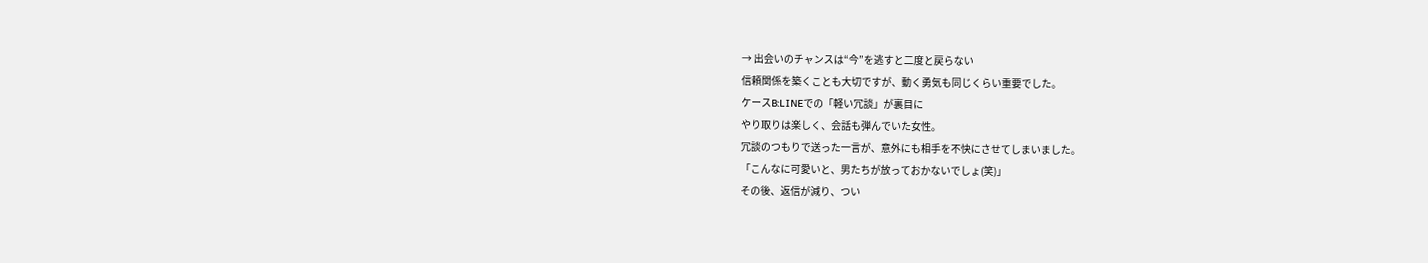→ 出会いのチャンスは“今”を逃すと二度と戻らない
信頼関係を築くことも大切ですが、動く勇気も同じくらい重要でした。
ケースB:LINEでの「軽い冗談」が裏目に
やり取りは楽しく、会話も弾んでいた女性。
冗談のつもりで送った一言が、意外にも相手を不快にさせてしまいました。
「こんなに可愛いと、男たちが放っておかないでしょ(笑)」
その後、返信が減り、つい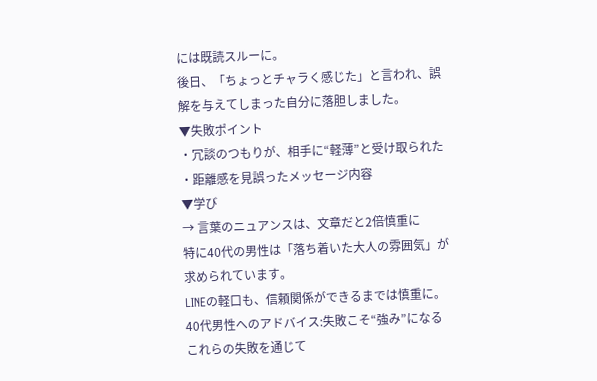には既読スルーに。
後日、「ちょっとチャラく感じた」と言われ、誤解を与えてしまった自分に落胆しました。
▼失敗ポイント
・冗談のつもりが、相手に“軽薄”と受け取られた
・距離感を見誤ったメッセージ内容
▼学び
→ 言葉のニュアンスは、文章だと2倍慎重に
特に40代の男性は「落ち着いた大人の雰囲気」が求められています。
LINEの軽口も、信頼関係ができるまでは慎重に。
40代男性へのアドバイス:失敗こそ“強み”になる
これらの失敗を通じて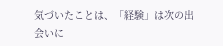気づいたことは、「経験」は次の出会いに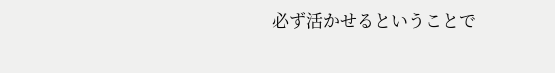必ず活かせるということで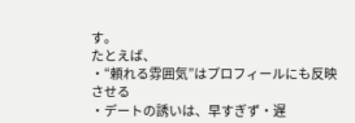す。
たとえば、
・“頼れる雰囲気”はプロフィールにも反映させる
・デートの誘いは、早すぎず・遅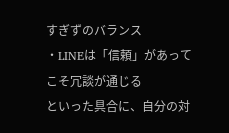すぎずのバランス
・LINEは「信頼」があってこそ冗談が通じる
といった具合に、自分の対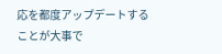応を都度アップデートすることが大事で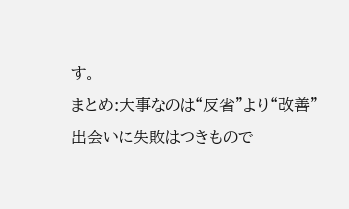す。
まとめ:大事なのは“反省”より“改善”
出会いに失敗はつきもので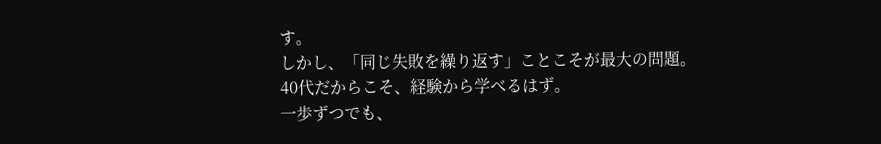す。
しかし、「同じ失敗を繰り返す」ことこそが最大の問題。
40代だからこそ、経験から学べるはず。
一歩ずつでも、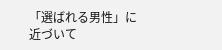「選ばれる男性」に近づいて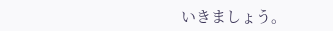いきましょう。